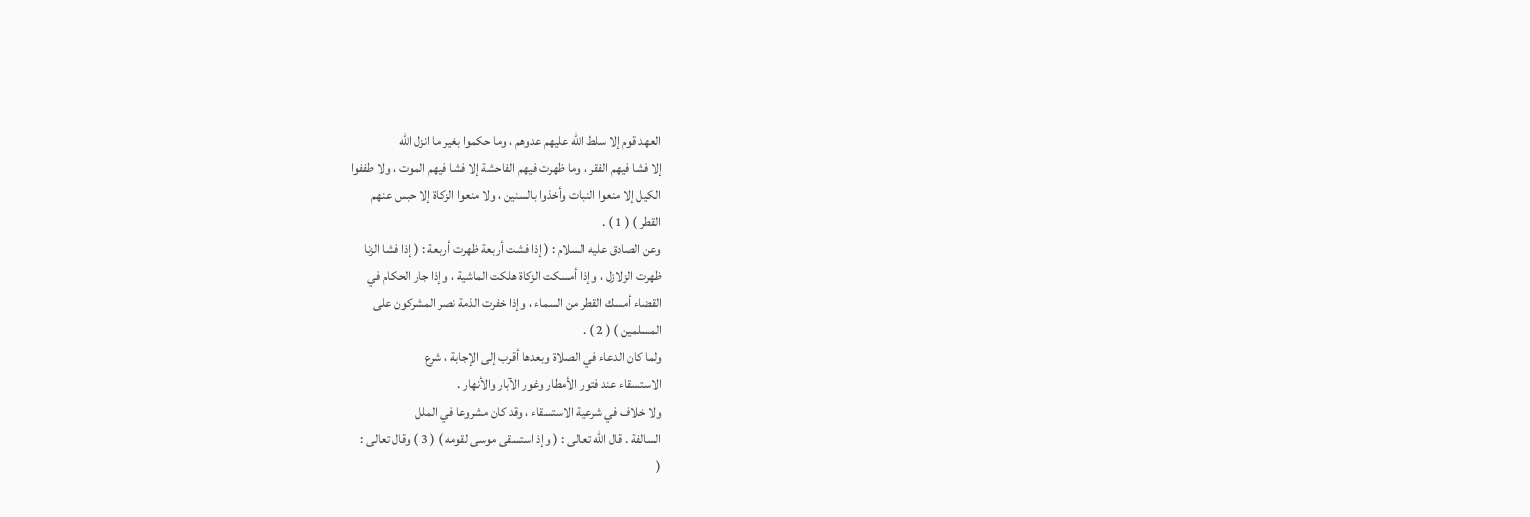العهد قوم إلا سلط الله عليهم عدوهم ، وما حكموا بغير ما انزل الله
إلا فشا فيهم الفقر ، وما ظهرت فيهم الفاحشة إلا فشا فيهم الموت ، ولا طففوا
الكيل إلا منعوا النبات وأخذوا بالسنين ، ولا منعوا الزكاة إلا حبس عنهم
القطر ) ( 1 ) .
وعن الصادق عليه السلام : ( إذا فشت أربعة ظهرت أربعة : ( إذا فشا الزنا
ظهرت الزلازل ، وإذا أمسكت الزكاة هلكت الماشية ، وإذا جار الحكام في
القضاء أمسك القطر من السماء ، وإذا خفرت الذمة نصر المشركون على
المسلمين ) ( 2 ) .
ولما كان الدعاء في الصلاة وبعدها أقرب إلى الإجابة ، شرع
الاستسقاء عند فتور الأمطار وغور الآبار والأنهار .
ولا خلاف في شرعية الاستسقاء ، وقد كان مشروعا في الملل
السالفة . قال الله تعالى : ( وإذ استسقى موسى لقومه ) ( 3 ) وقال تعالى :
(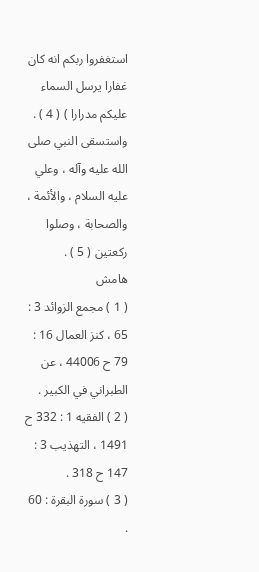استغفروا ربكم انه كان غفارا يرسل السماء عليكم مدرارا ) ( 4 ) .
واستسقى النبي صلى الله عليه وآله ، وعلي عليه السلام ، والأئمة ، والصحابة ، وصلوا
ركعتين ( 5 ) .
هامش
( 1 ) مجمع الزوائد 3 : 65 ، كنز العمال 16 : 79 ح 44006 ، عن الطبراني في الكبير .
( 2 ) الفقيه 1 : 332 ح 1491 ، التهذيب 3 : 147 ح 318 .
( 3 ) سورة البقرة : 60 .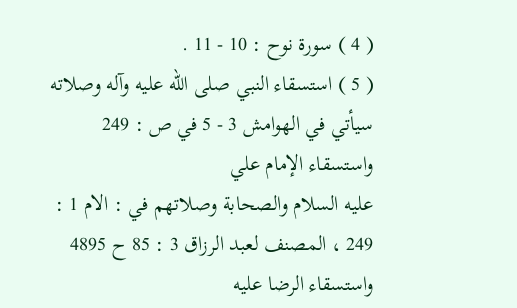( 4 ) سورة نوح : 10 - 11 .
( 5 ) استسقاء النبي صلى الله عليه وآله وصلاته سيأتي في الهوامش 3 - 5 في ص : 249 واستسقاء الإمام علي
عليه السلام والصحابة وصلاتهم في : الام 1 : 249 ، المصنف لعبد الرزاق 3 : 85 ح 4895
واستسقاء الرضا عليه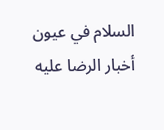السلام في عيون أخبار الرضا عليه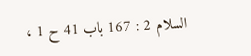السلام 2 : 167 باب 41 ح 1 ،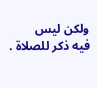ولكن ليس
فيه ذكر للصلاة .